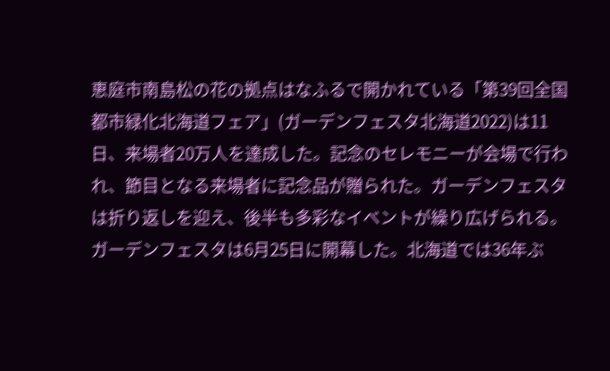恵庭市南島松の花の拠点はなふるで開かれている「第39回全国都市緑化北海道フェア」(ガーデンフェスタ北海道2022)は11日、来場者20万人を達成した。記念のセレモニーが会場で行われ、節目となる来場者に記念品が贈られた。ガーデンフェスタは折り返しを迎え、後半も多彩なイベントが繰り広げられる。
ガーデンフェスタは6月25日に開幕した。北海道では36年ぶ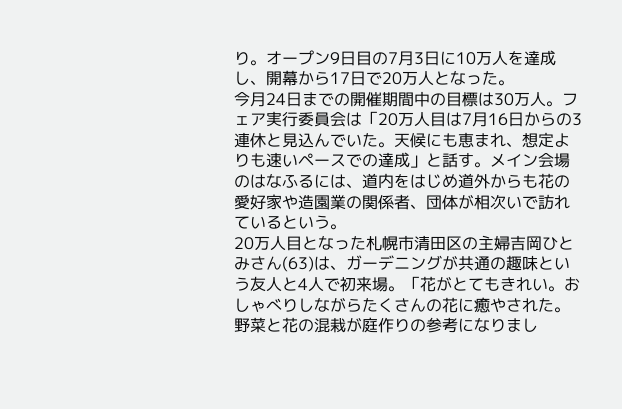り。オープン9日目の7月3日に10万人を達成し、開幕から17日で20万人となった。
今月24日までの開催期間中の目標は30万人。フェア実行委員会は「20万人目は7月16日からの3連休と見込んでいた。天候にも恵まれ、想定よりも速いペースでの達成」と話す。メイン会場のはなふるには、道内をはじめ道外からも花の愛好家や造園業の関係者、団体が相次いで訪れているという。
20万人目となった札幌市清田区の主婦吉岡ひとみさん(63)は、ガーデニングが共通の趣味という友人と4人で初来場。「花がとてもきれい。おしゃべりしながらたくさんの花に癒やされた。野菜と花の混栽が庭作りの参考になりまし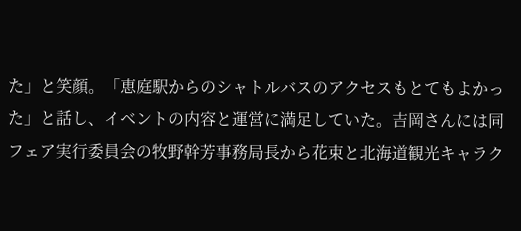た」と笑顔。「恵庭駅からのシャトルバスのアクセスもとてもよかった」と話し、イベントの内容と運営に満足していた。吉岡さんには同フェア実行委員会の牧野幹芳事務局長から花束と北海道観光キャラク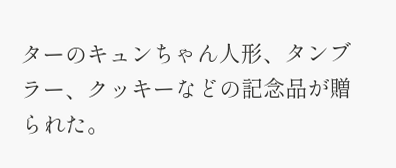ターのキュンちゃん人形、タンブラー、クッキーなどの記念品が贈られた。